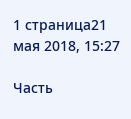1 страница21 мая 2018, 15:27

Часть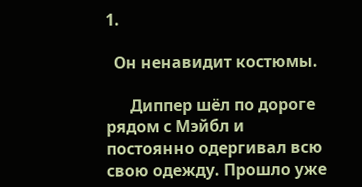1.

  Он ненавидит костюмы.

      Диппер шёл по дороге рядом с Мэйбл и постоянно одергивал всю свою одежду. Прошло уже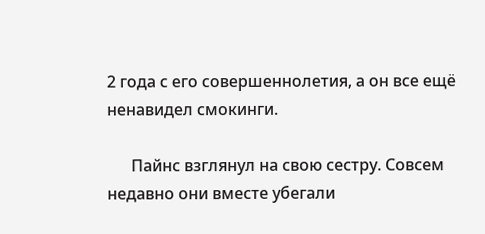2 года с его совершеннолетия, а он все ещё ненавидел смокинги.

      Пайнс взглянул на свою сестру. Совсем недавно они вместе убегали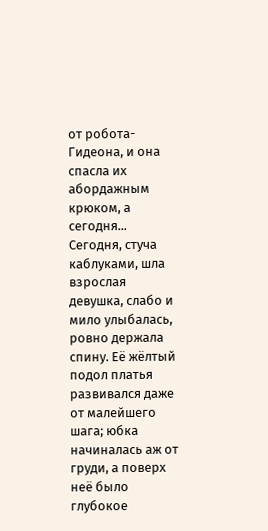от робота-Гидеона, и она спасла их абордажным крюком, а сегодня... Сегодня, стуча каблуками, шла взрослая девушка, слабо и мило улыбалась, ровно держала спину. Её жёлтый подол платья развивался даже от малейшего шага; юбка начиналась аж от груди, а поверх неё было глубокое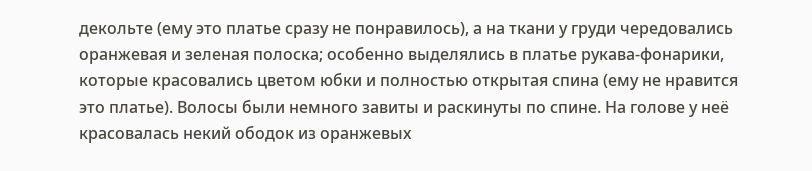декольте (ему это платье сразу не понравилось), а на ткани у груди чередовались оранжевая и зеленая полоска; особенно выделялись в платье рукава-фонарики, которые красовались цветом юбки и полностью открытая спина (ему не нравится это платье). Волосы были немного завиты и раскинуты по спине. На голове у неё красовалась некий ободок из оранжевых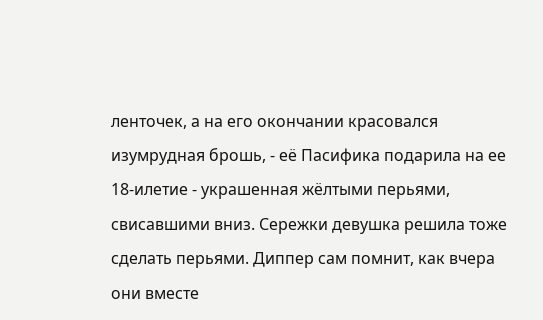ленточек, а на его окончании красовался изумрудная брошь, - её Пасифика подарила на ее 18-илетие - украшенная жёлтыми перьями, свисавшими вниз. Сережки девушка решила тоже сделать перьями. Диппер сам помнит, как вчера они вместе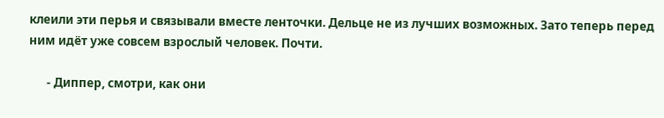клеили эти перья и связывали вместе ленточки. Дельце не из лучших возможных. Зато теперь перед ним идёт уже совсем взрослый человек. Почти.

      - Диппер, смотри, как они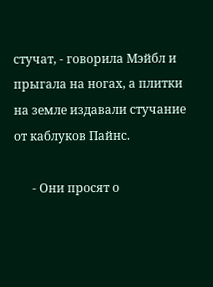стучат, - говорила Мэйбл и прыгала на ногах, а плитки на земле издавали стучание от каблуков Пайнс.

      - Они просят о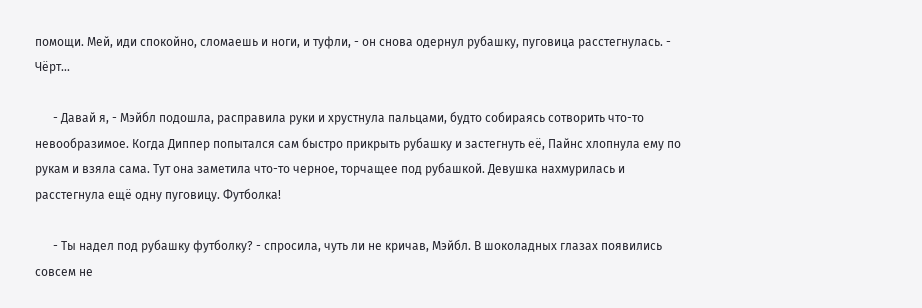помощи. Мей, иди спокойно, сломаешь и ноги, и туфли, - он снова одернул рубашку, пуговица расстегнулась. - Чёрт...

      - Давай я, - Мэйбл подошла, расправила руки и хрустнула пальцами, будто собираясь сотворить что-то невообразимое. Когда Диппер попытался сам быстро прикрыть рубашку и застегнуть её, Пайнс хлопнула ему по рукам и взяла сама. Тут она заметила что-то черное, торчащее под рубашкой. Девушка нахмурилась и расстегнула ещё одну пуговицу. Футболка!

      - Ты надел под рубашку футболку? - спросила, чуть ли не кричав, Мэйбл. В шоколадных глазах появились совсем не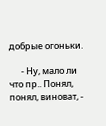добрые огоньки.

      - Ну, мало ли что пр.. Понял, понял, виноват, -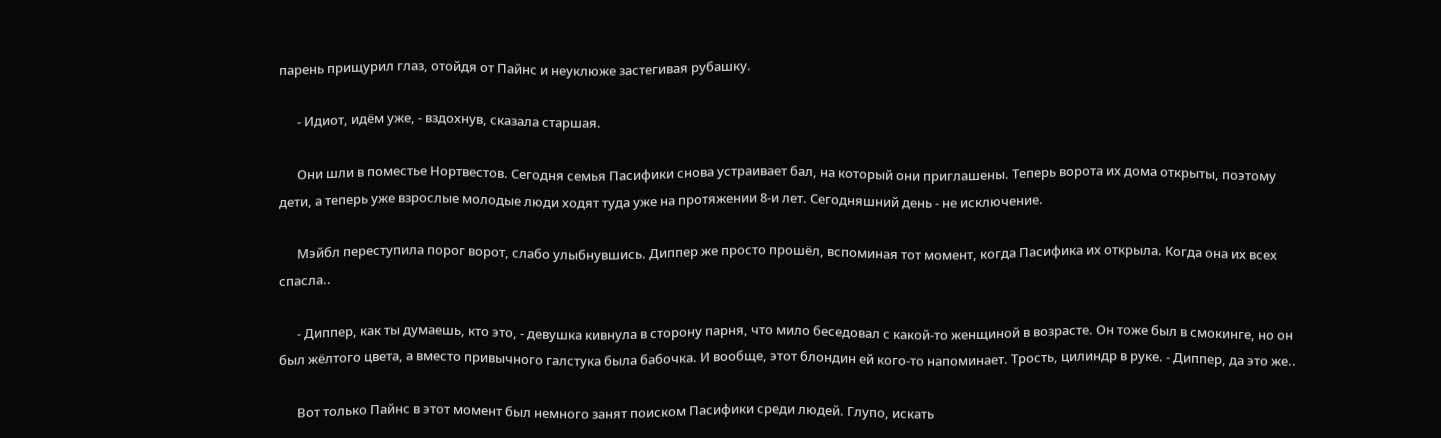парень прищурил глаз, отойдя от Пайнс и неуклюже застегивая рубашку.

      - Идиот, идём уже, - вздохнув, сказала старшая.

      Они шли в поместье Нортвестов. Сегодня семья Пасифики снова устраивает бал, на который они приглашены. Теперь ворота их дома открыты, поэтому дети, а теперь уже взрослые молодые люди ходят туда уже на протяжении 8-и лет. Сегодняшний день - не исключение.

      Мэйбл переступила порог ворот, слабо улыбнувшись. Диппер же просто прошёл, вспоминая тот момент, когда Пасифика их открыла. Когда она их всех спасла..

      - Диппер, как ты думаешь, кто это, - девушка кивнула в сторону парня, что мило беседовал с какой-то женщиной в возрасте. Он тоже был в смокинге, но он был жёлтого цвета, а вместо привычного галстука была бабочка. И вообще, этот блондин ей кого-то напоминает. Трость, цилиндр в руке. - Диппер, да это же..

      Вот только Пайнс в этот момент был немного занят поиском Пасифики среди людей. Глупо, искать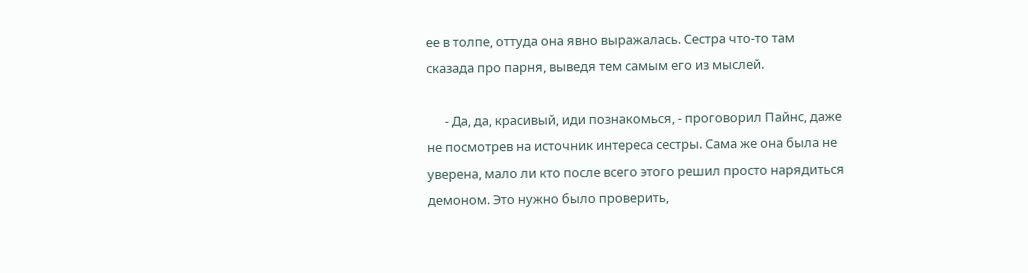ее в толпе, оттуда она явно выражалась. Сестра что-то там сказада про парня, выведя тем самым его из мыслей.

      - Да, да, красивый, иди познакомься, - проговорил Пайнс, даже не посмотрев на источник интереса сестры. Сама же она была не уверена, мало ли кто после всего этого решил просто нарядиться демоном. Это нужно было проверить,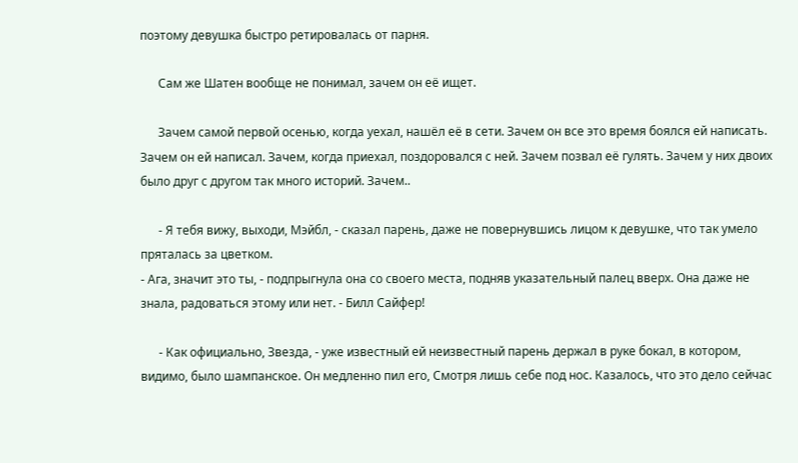поэтому девушка быстро ретировалась от парня.

      Сам же Шатен вообще не понимал, зачем он её ищет.

      Зачем самой первой осенью, когда уехал, нашёл её в сети. Зачем он все это время боялся ей написать. Зачем он ей написал. Зачем, когда приехал, поздоровался с ней. Зачем позвал её гулять. Зачем у них двоих было друг с другом так много историй. Зачем..

      - Я тебя вижу, выходи, Мэйбл, - сказал парень, даже не повернувшись лицом к девушке, что так умело пряталась за цветком.
- Ага, значит это ты, - подпрыгнула она со своего места, подняв указательный палец вверх. Она даже не знала, радоваться этому или нет. - Билл Сайфер!

      - Как официально, Звезда, - уже известный ей неизвестный парень держал в руке бокал, в котором, видимо, было шампанское. Он медленно пил его, Смотря лишь себе под нос. Казалось, что это дело сейчас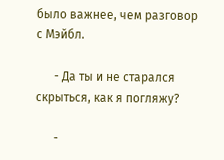было важнее, чем разговор с Мэйбл.

      - Да ты и не старался скрыться, как я погляжу?

      -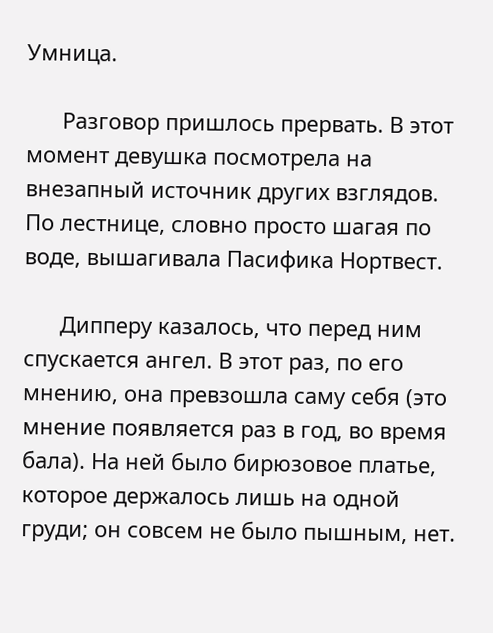Умница.

      Разговор пришлось прервать. В этот момент девушка посмотрела на внезапный источник других взглядов. По лестнице, словно просто шагая по воде, вышагивала Пасифика Нортвест.

      Дипперу казалось, что перед ним спускается ангел. В этот раз, по его мнению, она превзошла саму себя (это мнение появляется раз в год, во время бала). На ней было бирюзовое платье, которое держалось лишь на одной груди; он совсем не было пышным, нет.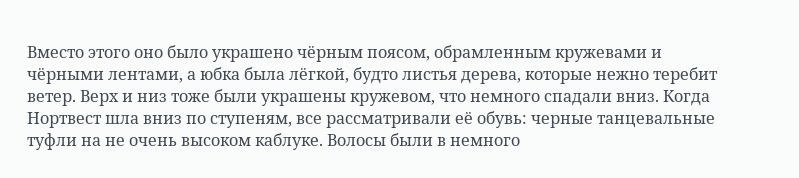Вместо этого оно было украшено чёрным поясом, обрамленным кружевами и чёрными лентами, а юбка была лёгкой, будто листья дерева, которые нежно теребит ветер. Верх и низ тоже были украшены кружевом, что немного спадали вниз. Когда Нортвест шла вниз по ступеням, все рассматривали её обувь: черные танцевальные туфли на не очень высоком каблуке. Волосы были в немного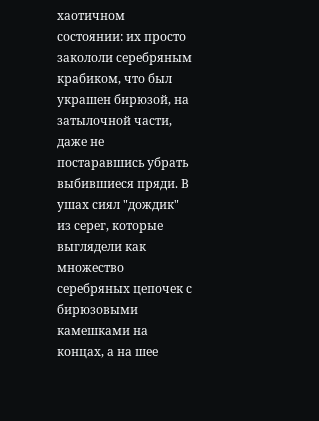хаотичном состоянии: их просто закололи серебряным крабиком, что был украшен бирюзой, на затылочной части, даже не постаравшись убрать выбившиеся пряди. В ушах сиял "дождик" из серег, которые выглядели как множество серебряных цепочек с бирюзовыми камешками на концах, а на шее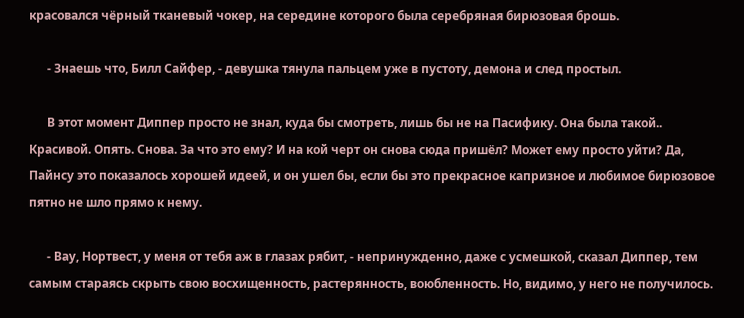красовался чёрный тканевый чокер, на середине которого была серебряная бирюзовая брошь.

      - Знаешь что, Билл Сайфер, - девушка тянула пальцем уже в пустоту, демона и след простыл.

      В этот момент Диппер просто не знал, куда бы смотреть, лишь бы не на Пасифику. Она была такой.. Красивой. Опять. Снова. За что это ему? И на кой черт он снова сюда пришёл? Может ему просто уйти? Да, Пайнсу это показалось хорошей идеей, и он ушел бы, если бы это прекрасное капризное и любимое бирюзовое пятно не шло прямо к нему.

      - Вау, Нортвест, у меня от тебя аж в глазах рябит, - непринужденно, даже с усмешкой, сказал Диппер, тем самым стараясь скрыть свою восхищенность, растерянность, воюбленность. Но, видимо, у него не получилось.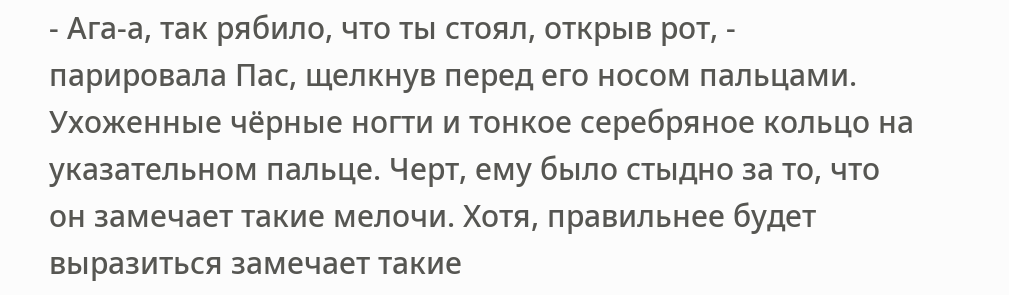- Ага-а, так рябило, что ты стоял, открыв рот, - парировала Пас, щелкнув перед его носом пальцами. Ухоженные чёрные ногти и тонкое серебряное кольцо на указательном пальце. Черт, ему было стыдно за то, что он замечает такие мелочи. Хотя, правильнее будет выразиться замечает такие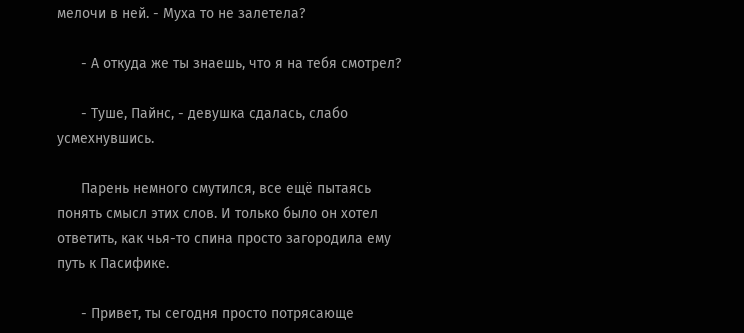мелочи в ней. - Муха то не залетела?

      - А откуда же ты знаешь, что я на тебя смотрел?

      - Туше, Пайнс, - девушка сдалась, слабо усмехнувшись.

      Парень немного смутился, все ещё пытаясь понять смысл этих слов. И только было он хотел ответить, как чья-то спина просто загородила ему путь к Пасифике.

      - Привет, ты сегодня просто потрясающе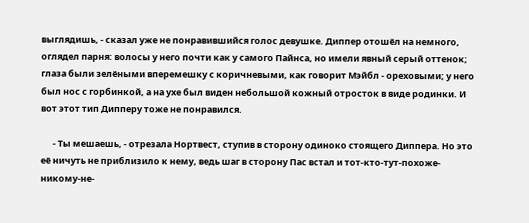выглядишь, - сказал уже не понравившийся голос девушке. Диппер отошёл на немного, оглядел парня: волосы у него почти как у самого Пайнса, но имели явный серый оттенок; глаза были зелёными вперемешку с коричневыми, как говорит Мэйбл - ореховыми; у него был нос с горбинкой, а на ухе был виден небольшой кожный отросток в виде родинки. И вот этот тип Дипперу тоже не понравился.

      - Ты мешаешь, - отрезала Нортвест, ступив в сторону одиноко стоящего Диппера. Но это её ничуть не приблизило к нему, ведь шаг в сторону Пас встал и тот-кто-тут-похоже-никому-не-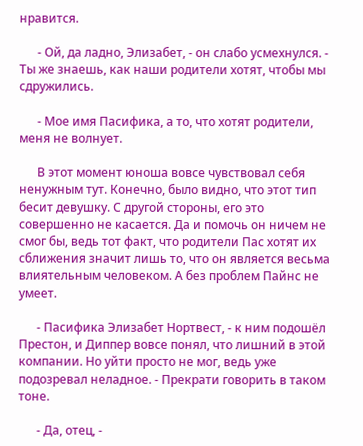нравится.

      - Ой, да ладно, Элизабет, - он слабо усмехнулся. - Ты же знаешь, как наши родители хотят, чтобы мы сдружились.

      - Мое имя Пасифика, а то, что хотят родители, меня не волнует.

      В этот момент юноша вовсе чувствовал себя ненужным тут. Конечно, было видно, что этот тип бесит девушку. С другой стороны, его это совершенно не касается. Да и помочь он ничем не смог бы, ведь тот факт, что родители Пас хотят их сближения значит лишь то, что он является весьма влиятельным человеком. А без проблем Пайнс не умеет.

      - Пасифика Элизабет Нортвест, - к ним подошёл Престон, и Диппер вовсе понял, что лишний в этой компании. Но уйти просто не мог, ведь уже подозревал неладное. - Прекрати говорить в таком тоне.

      - Да, отец, -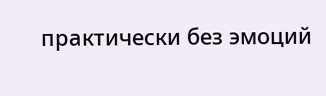практически без эмоций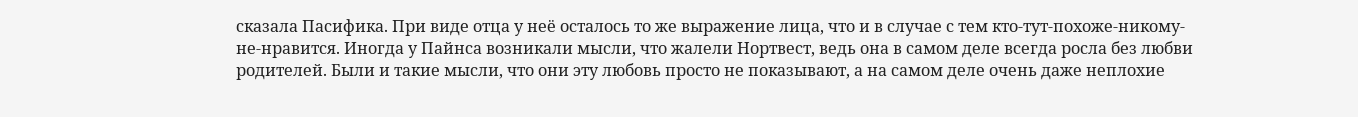сказала Пасифика. При виде отца у неё осталось то же выражение лица, что и в случае с тем кто-тут-похоже-никому-не-нравится. Иногда у Пайнса возникали мысли, что жалели Нортвест, ведь она в самом деле всегда росла без любви родителей. Были и такие мысли, что они эту любовь просто не показывают, а на самом деле очень даже неплохие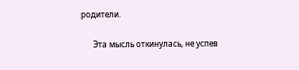родители.

      Эта мысль откинулась, не успев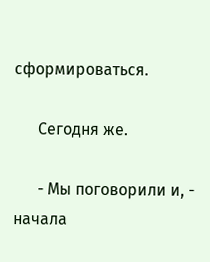сформироваться.

      Сегодня же.

      - Мы поговорили и, - начала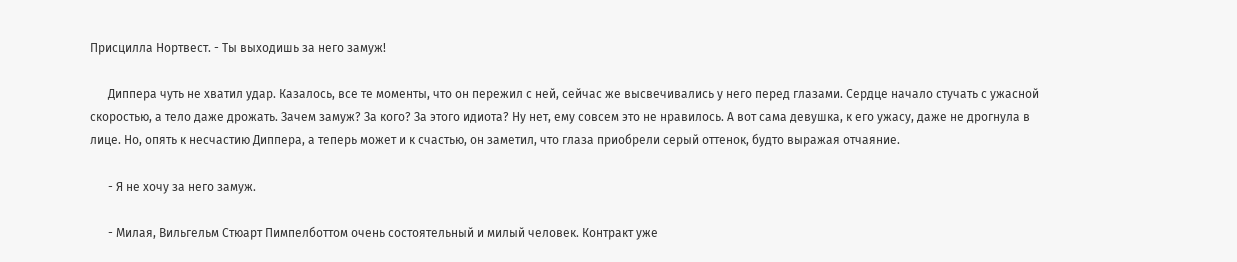Присцилла Нортвест. - Ты выходишь за него замуж!

      Диппера чуть не хватил удар. Казалось, все те моменты, что он пережил с ней, сейчас же высвечивались у него перед глазами. Сердце начало стучать с ужасной скоростью, а тело даже дрожать. Зачем замуж? За кого? За этого идиота? Ну нет, ему совсем это не нравилось. А вот сама девушка, к его ужасу, даже не дрогнула в лице. Но, опять к несчастию Диппера, а теперь может и к счастью, он заметил, что глаза приобрели серый оттенок, будто выражая отчаяние.

      - Я не хочу за него замуж.

      - Милая, Вильгельм Стюарт Пимпелботтом очень состоятельный и милый человек. Контракт уже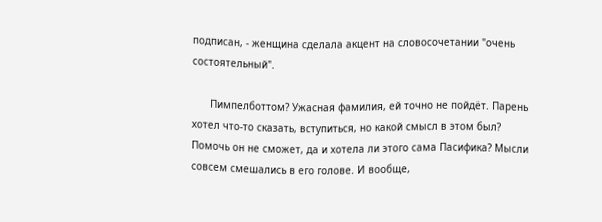подписан, - женщина сделала акцент на словосочетании "очень состоятельный".

      Пимпелботтом? Ужасная фамилия, ей точно не пойдёт. Парень хотел что-то сказать, вступиться, но какой смысл в этом был? Помочь он не сможет, да и хотела ли этого сама Пасифика? Мысли совсем смешались в его голове. И вообще,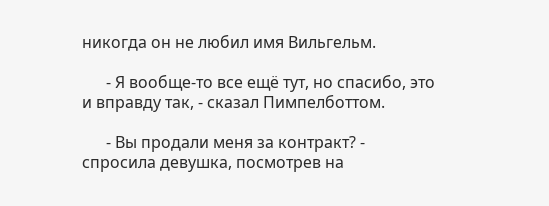никогда он не любил имя Вильгельм.

      - Я вообще-то все ещё тут, но спасибо, это и вправду так, - сказал Пимпелботтом.

      - Вы продали меня за контракт? - спросила девушка, посмотрев на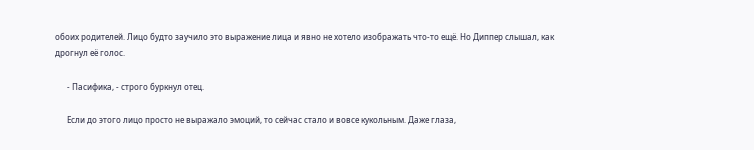обоих родителей. Лицо будто заучило это выражение лица и явно не хотело изображать что-то ещё. Но Диппер слышал, как дрогнул её голос.

      - Пасифика, - строго буркнул отец.

      Если до этого лицо просто не выражало эмоций, то сейчас стало и вовсе кукольным. Даже глаза,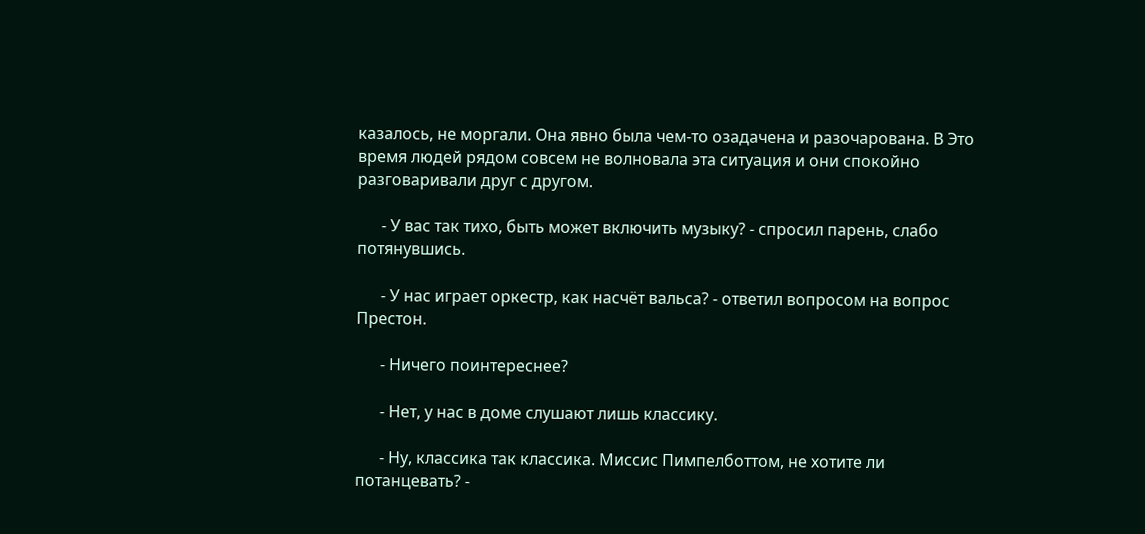казалось, не моргали. Она явно была чем-то озадачена и разочарована. В Это время людей рядом совсем не волновала эта ситуация и они спокойно разговаривали друг с другом.

      - У вас так тихо, быть может включить музыку? - спросил парень, слабо потянувшись.

      - У нас играет оркестр, как насчёт вальса? - ответил вопросом на вопрос Престон.

      - Ничего поинтереснее?

      - Нет, у нас в доме слушают лишь классику.

      - Ну, классика так классика. Миссис Пимпелботтом, не хотите ли потанцевать? -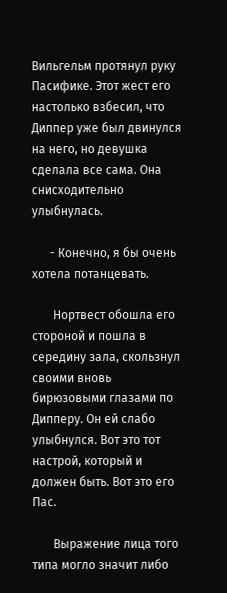Вильгельм протянул руку Пасифике. Этот жест его настолько взбесил, что Диппер уже был двинулся на него, но девушка сделала все сама. Она снисходительно улыбнулась.

      - Конечно, я бы очень хотела потанцевать.

       Нортвест обошла его стороной и пошла в середину зала, скользнул своими вновь бирюзовыми глазами по Дипперу. Он ей слабо улыбнулся. Вот это тот настрой, который и должен быть. Вот это его Пас.

       Выражение лица того типа могло значит либо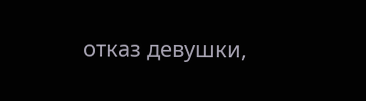отказ девушки,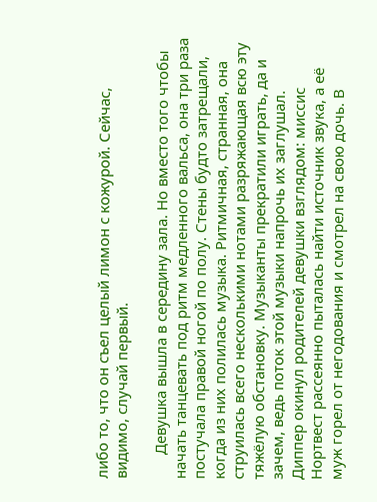либо то, что он съел целый лимон с кожурой. Сейчас, видимо, случай первый.

      Девушка вышла в середину зала. Но вместо того чтобы начать танцевать под ритм медленного вальса, она три раза постучала правой ногой по полу. Стены будто затрещали, когда из них полилась музыка. Ритмичная, странная, она струилась всего несколькими нотами разряжающая всю эту тяжёлую обстановку. Музыканты прекратили играть, да и зачем, ведь поток этой музыки напрочь их заглушал. Диппер окинул родителей девушки взглядом: миссис Нортвест рассеянно пыталась найти источник звука, а её муж горел от негодования и смотрел на свою дочь. В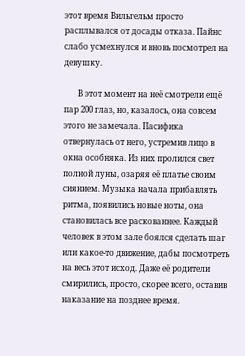этот время Вильгельм просто расплывался от досады отказа. Пайнс слабо усмехнулся и вновь посмотрел на девушку.

       В этот момент на неё смотрели ещё пар 200 глаз, но, казалось, она совсем этого не замечала. Пасифика отвернулась от него, устремив лицо в окна особняка. Из них пролился свет полной луны, озаряя её платье своим сиянием. Музыка начала прибавлять ритма, появились новые ноты, она становилась все раскованнее. Каждый человек в этом зале боялся сделать шаг или какое-то движение, дабы посмотреть на весь этот исход. Даже её родители смирились, просто, скорее всего, оставив наказание на позднее время.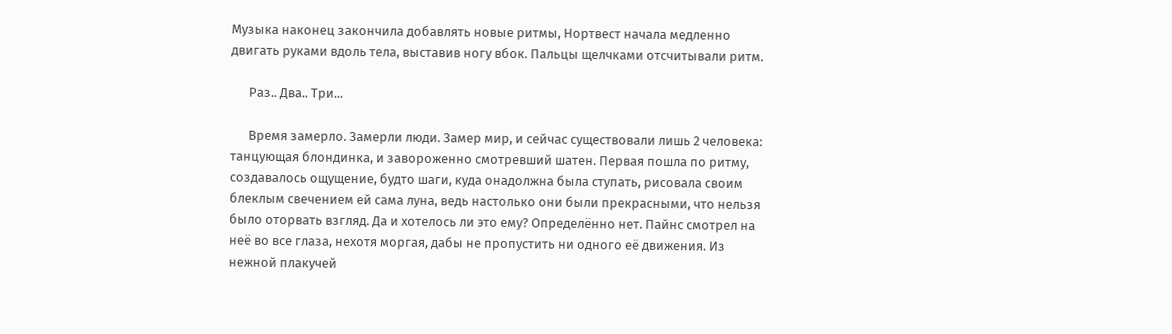Музыка наконец закончила добавлять новые ритмы, Нортвест начала медленно двигать руками вдоль тела, выставив ногу вбок. Пальцы щелчками отсчитывали ритм.

      Раз.. Два.. Три...

      Время замерло. Замерли люди. Замер мир, и сейчас существовали лишь 2 человека: танцующая блондинка, и завороженно смотревший шатен. Первая пошла по ритму, создавалось ощущение, будто шаги, куда онадолжна была ступать, рисовала своим блеклым свечением ей сама луна, ведь настолько они были прекрасными, что нельзя было оторвать взгляд. Да и хотелось ли это ему? Определённо нет. Пайнс смотрел на неё во все глаза, нехотя моргая, дабы не пропустить ни одного её движения. Из нежной плакучей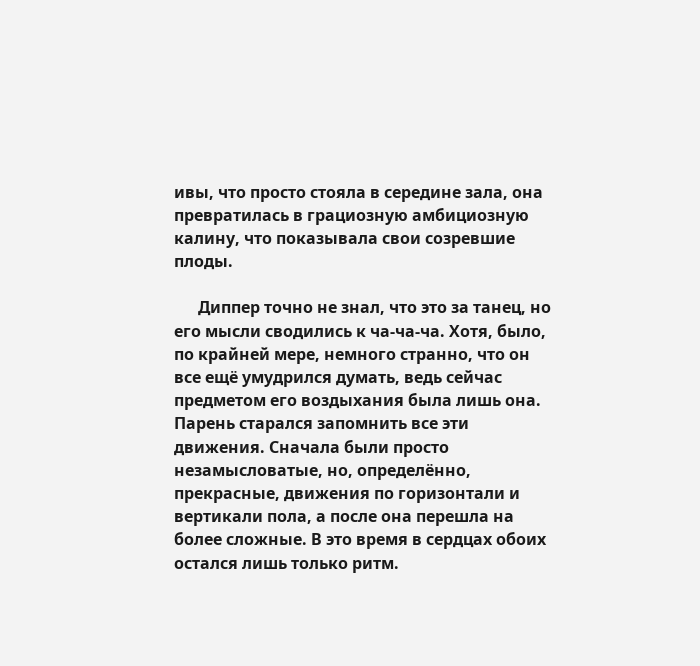ивы, что просто стояла в середине зала, она превратилась в грациозную амбициозную калину, что показывала свои созревшие плоды.

      Диппер точно не знал, что это за танец, но его мысли сводились к ча-ча-ча. Хотя, было, по крайней мере, немного странно, что он все ещё умудрился думать, ведь сейчас предметом его воздыхания была лишь она. Парень старался запомнить все эти движения. Сначала были просто незамысловатые, но, определённо, прекрасные, движения по горизонтали и вертикали пола, а после она перешла на более сложные. В это время в сердцах обоих остался лишь только ритм.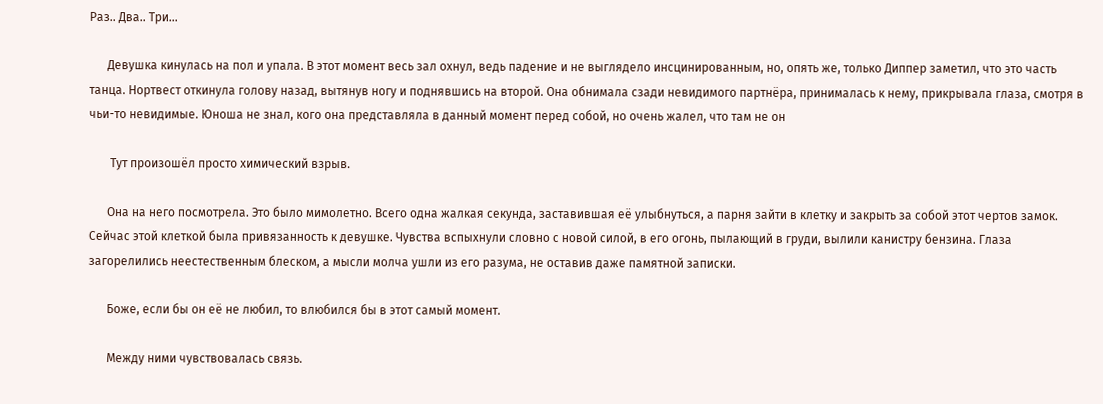Раз.. Два.. Три...

      Девушка кинулась на пол и упала. В этот момент весь зал охнул, ведь падение и не выглядело инсцинированным, но, опять же, только Диппер заметил, что это часть танца. Нортвест откинула голову назад, вытянув ногу и поднявшись на второй. Она обнимала сзади невидимого партнёра, принималась к нему, прикрывала глаза, смотря в чьи-то невидимые. Юноша не знал, кого она представляла в данный момент перед собой, но очень жалел, что там не он

       Тут произошёл просто химический взрыв.

      Она на него посмотрела. Это было мимолетно. Всего одна жалкая секунда, заставившая её улыбнуться, а парня зайти в клетку и закрыть за собой этот чертов замок. Сейчас этой клеткой была привязанность к девушке. Чувства вспыхнули словно с новой силой, в его огонь, пылающий в груди, вылили канистру бензина. Глаза загорелились неестественным блеском, а мысли молча ушли из его разума, не оставив даже памятной записки.

      Боже, если бы он её не любил, то влюбился бы в этот самый момент.

      Между ними чувствовалась связь.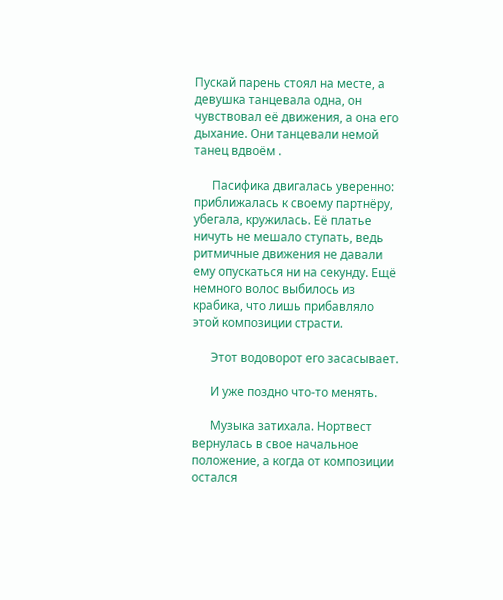Пускай парень стоял на месте, а девушка танцевала одна, он чувствовал её движения, а она его дыхание. Они танцевали немой танец вдвоём .

      Пасифика двигалась уверенно: приближалась к своему партнёру, убегала, кружилась. Её платье ничуть не мешало ступать, ведь ритмичные движения не давали ему опускаться ни на секунду. Ещё немного волос выбилось из крабика, что лишь прибавляло этой композиции страсти.

      Этот водоворот его засасывает.

      И уже поздно что-то менять.

      Музыка затихала. Нортвест вернулась в свое начальное положение, а когда от композиции остался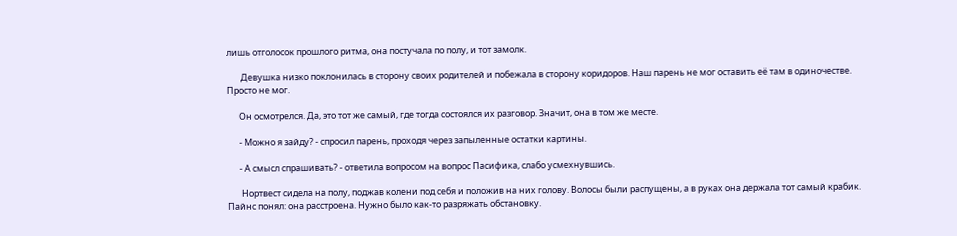лишь отголосок прошлого ритма, она постучала по полу, и тот замолк.

       Девушка низко поклонилась в сторону своих родителей и побежала в сторону коридоров. Наш парень не мог оставить её там в одиночестве. Просто не мог.

      Он осмотрелся. Да, это тот же самый, где тогда состоялся их разговор. Значит, она в том же месте.

      - Можно я зайду? - спросил парень, проходя через запыленные остатки картины.

      - А смысл спрашивать? - ответила вопросом на вопрос Пасифика, слабо усмехнувшись.

       Нортвест сидела на полу, поджав колени под себя и положив на них голову. Волосы были распущены, а в руках она держала тот самый крабик. Пайнс понял: она расстроена. Нужно было как-то разряжать обстановку.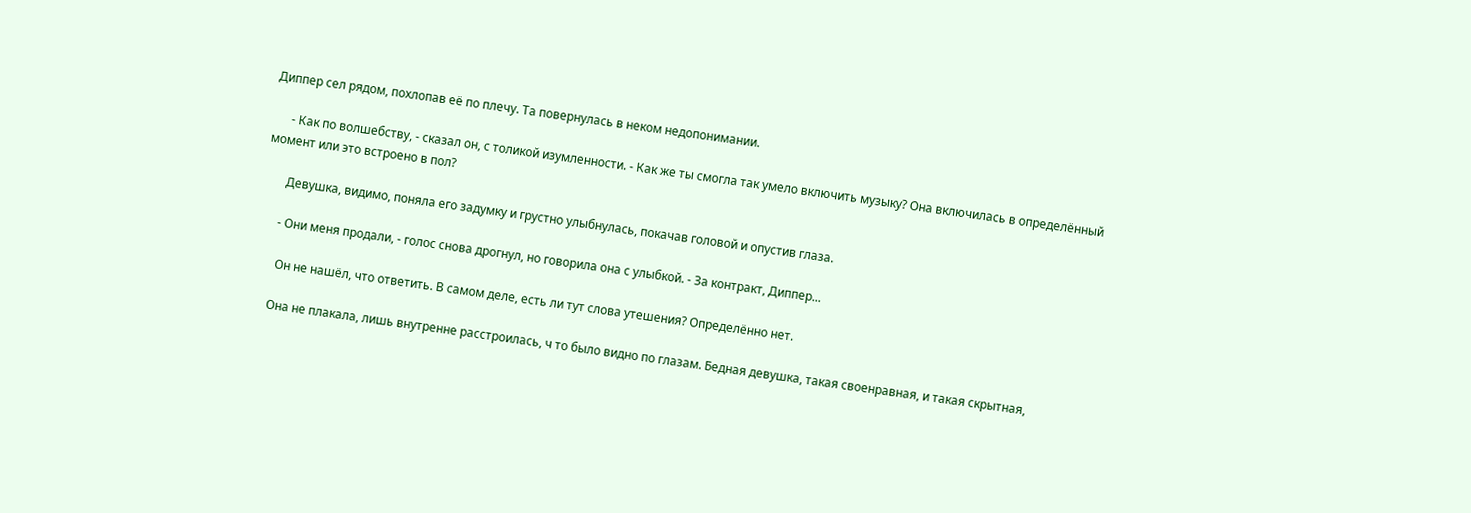Диппер сел рядом, похлопав её по плечу. Та повернулась в неком недопонимании.

      - Как по волшебству, - сказал он, с толикой изумленности. - Как же ты смогла так умело включить музыку? Она включилась в определённый момент или это встроено в пол?

       Девушка, видимо, поняла его задумку и грустно улыбнулась, покачав головой и опустив глаза.

      - Они меня продали, - голос снова дрогнул, но говорила она с улыбкой. - За контракт, Диппер...

       Он не нашёл, что ответить. В самом деле, есть ли тут слова утешения? Определённо нет.

      Она не плакала, лишь внутренне расстроилась, ч то было видно по глазам. Бедная девушка, такая своенравная, и такая скрытная,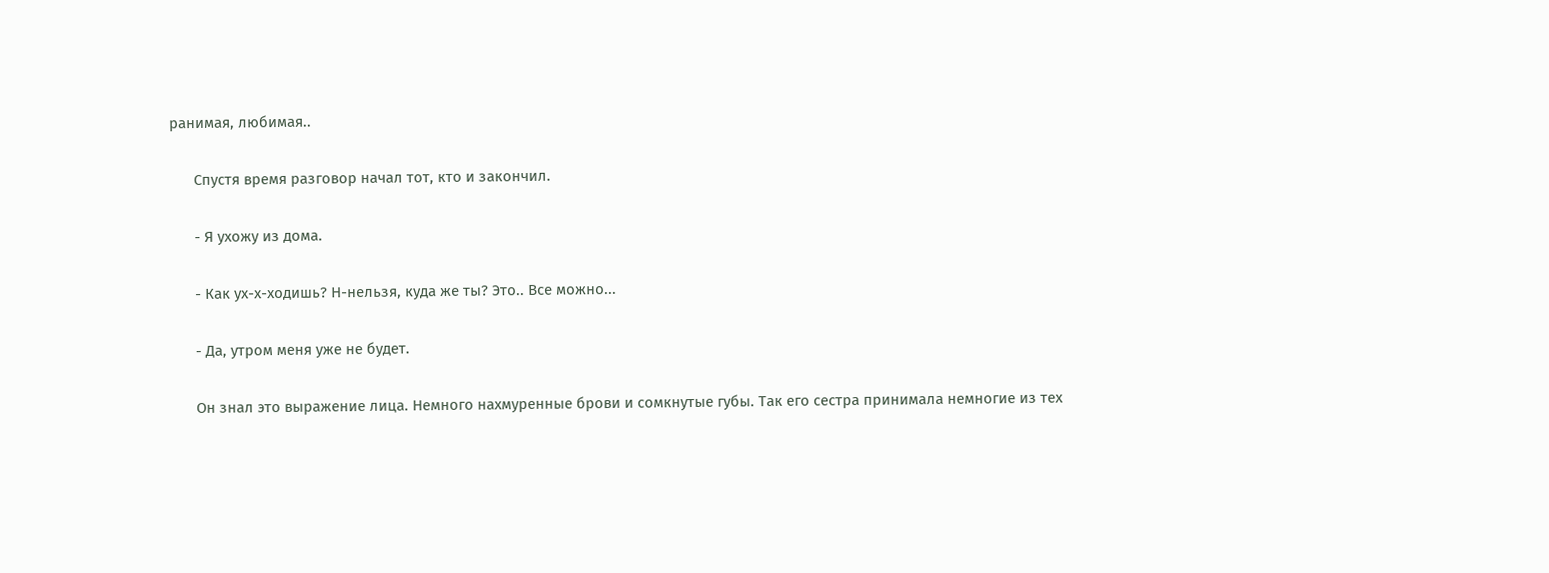ранимая, любимая..

      Спустя время разговор начал тот, кто и закончил.

      - Я ухожу из дома.

      - Как ух-х-ходишь? Н-нельзя, куда же ты? Это.. Все можно...

      - Да, утром меня уже не будет.

      Он знал это выражение лица. Немного нахмуренные брови и сомкнутые губы. Так его сестра принимала немногие из тех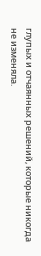глупых и отчаянных решений, которые никогда не изменяла.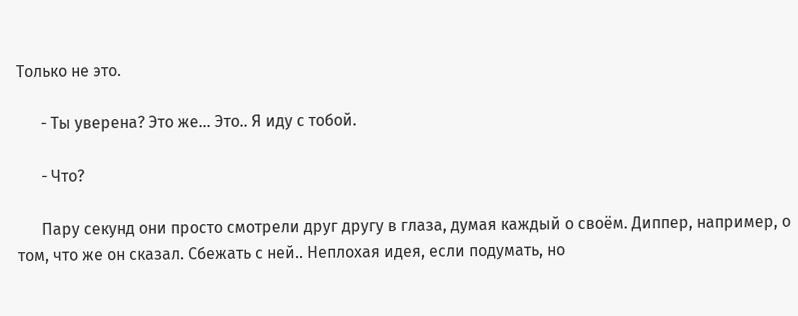Только не это.

      - Ты уверена? Это же... Это.. Я иду с тобой.

      - Что?

      Пару секунд они просто смотрели друг другу в глаза, думая каждый о своём. Диппер, например, о том, что же он сказал. Сбежать с ней.. Неплохая идея, если подумать, но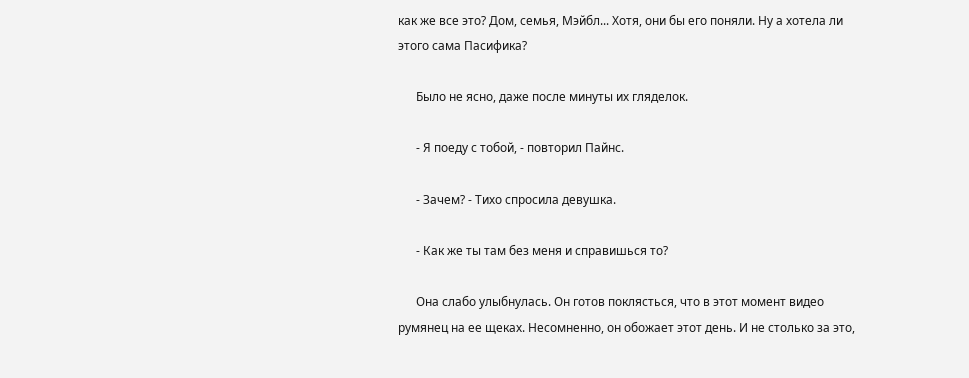как же все это? Дом, семья, Мэйбл... Хотя, они бы его поняли. Ну а хотела ли этого сама Пасифика?

      Было не ясно, даже после минуты их гляделок.

      - Я поеду с тобой, - повторил Пайнс.

      - Зачем? - Тихо спросила девушка.

      - Как же ты там без меня и справишься то?

      Она слабо улыбнулась. Он готов поклясться, что в этот момент видео румянец на ее щеках. Несомненно, он обожает этот день. И не столько за это,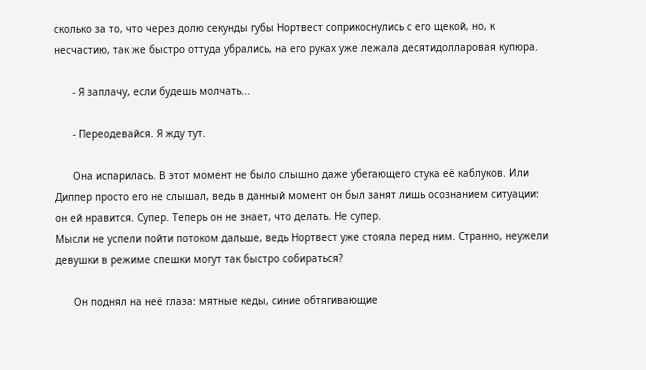сколько за то, что через долю секунды губы Нортвест соприкоснулись с его щекой, но, к несчастию, так же быстро оттуда убрались, на его руках уже лежала десятидолларовая купюра.

      - Я заплачу, если будешь молчать...

      - Переодевайся. Я жду тут.

      Она испарилась. В этот момент не было слышно даже убегающего стука её каблуков. Или Диппер просто его не слышал, ведь в данный момент он был занят лишь осознанием ситуации: он ей нравится. Супер. Теперь он не знает, что делать. Не супер.
Мысли не успели пойти потоком дальше, ведь Нортвест уже стояла перед ним. Странно, неужели девушки в режиме спешки могут так быстро собираться?

      Он поднял на неё глаза: мятные кеды, синие обтягивающие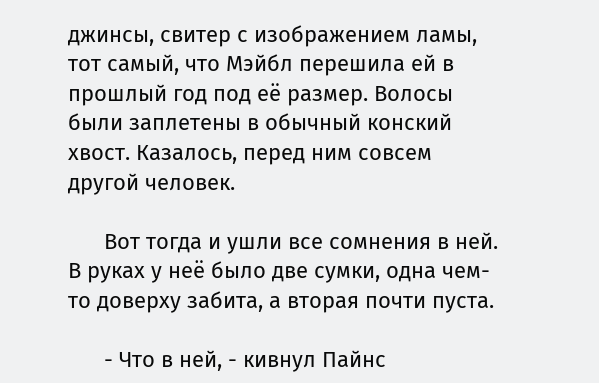джинсы, свитер с изображением ламы, тот самый, что Мэйбл перешила ей в прошлый год под её размер. Волосы были заплетены в обычный конский хвост. Казалось, перед ним совсем другой человек.

      Вот тогда и ушли все сомнения в ней.
В руках у неё было две сумки, одна чем-то доверху забита, а вторая почти пуста.

      - Что в ней, - кивнул Пайнс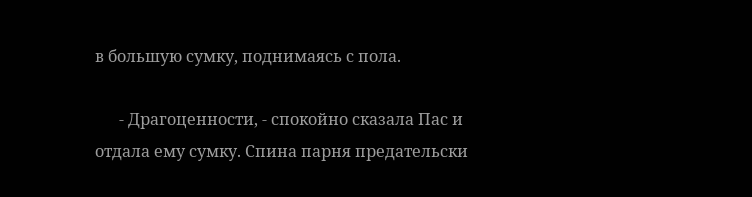в большую сумку, поднимаясь с пола.

      - Драгоценности, - спокойно сказала Пас и отдала ему сумку. Спина парня предательски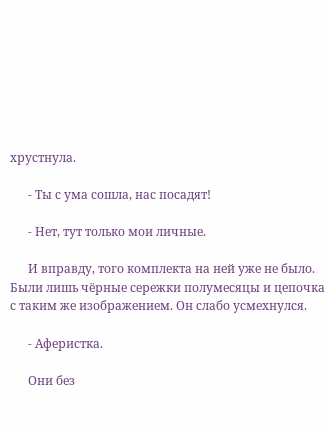хрустнула.

      - Ты с ума сошла, нас посадят!

      - Нет, тут только мои личные.

      И вправду, того комплекта на ней уже не было. Были лишь чёрные сережки полумесяцы и цепочка с таким же изображением. Он слабо усмехнулся.

      - Аферистка.

      Они без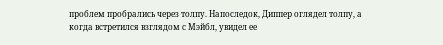проблем пробрались через толпу. Напоследок, Диппер оглядел толпу, а когда встретился взглядом с Мэйбл, увидел ее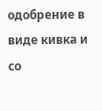одобрение в виде кивка и со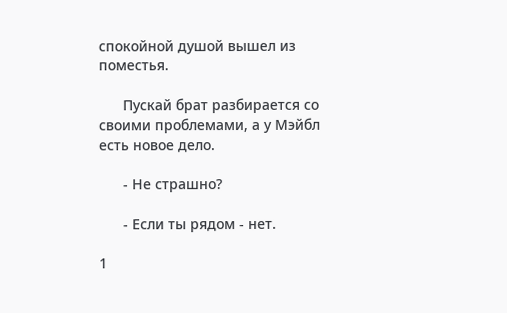спокойной душой вышел из поместья.

      Пускай брат разбирается со своими проблемами, а у Мэйбл есть новое дело.

      - Не страшно?

      - Если ты рядом - нет.

1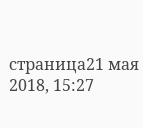страница21 мая 2018, 15:27